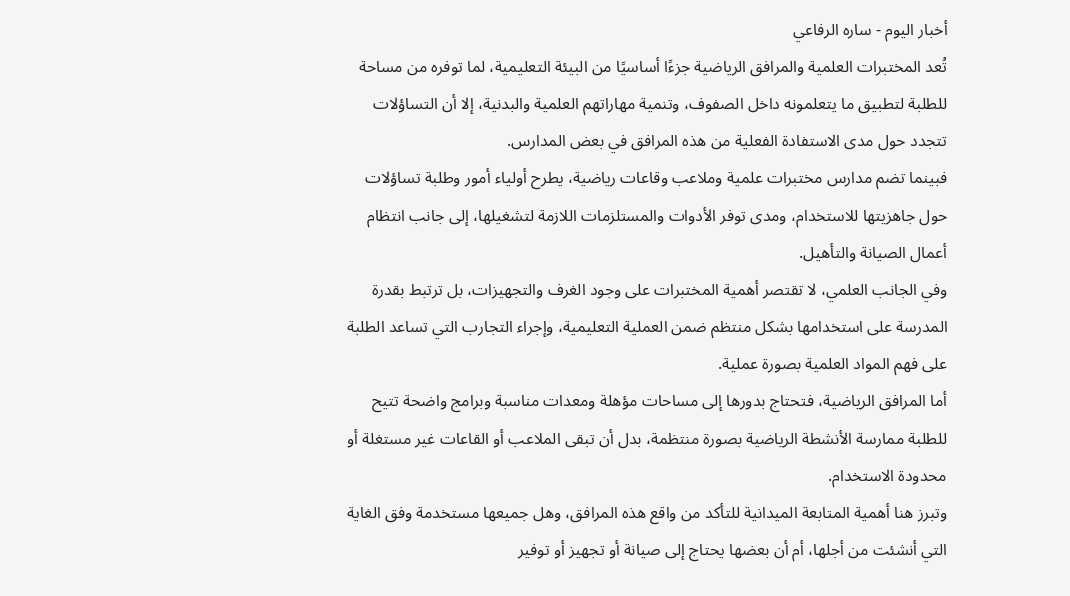أخبار اليوم - ساره الرفاعي
تُعد المختبرات العلمية والمرافق الرياضية جزءًا أساسيًا من البيئة التعليمية، لما توفره من مساحة للطلبة لتطبيق ما يتعلمونه داخل الصفوف، وتنمية مهاراتهم العلمية والبدنية، إلا أن التساؤلات تتجدد حول مدى الاستفادة الفعلية من هذه المرافق في بعض المدارس.
فبينما تضم مدارس مختبرات علمية وملاعب وقاعات رياضية، يطرح أولياء أمور وطلبة تساؤلات حول جاهزيتها للاستخدام، ومدى توفر الأدوات والمستلزمات اللازمة لتشغيلها، إلى جانب انتظام أعمال الصيانة والتأهيل.
وفي الجانب العلمي، لا تقتصر أهمية المختبرات على وجود الغرف والتجهيزات، بل ترتبط بقدرة المدرسة على استخدامها بشكل منتظم ضمن العملية التعليمية، وإجراء التجارب التي تساعد الطلبة على فهم المواد العلمية بصورة عملية.
أما المرافق الرياضية، فتحتاج بدورها إلى مساحات مؤهلة ومعدات مناسبة وبرامج واضحة تتيح للطلبة ممارسة الأنشطة الرياضية بصورة منتظمة، بدل أن تبقى الملاعب أو القاعات غير مستغلة أو محدودة الاستخدام.
وتبرز هنا أهمية المتابعة الميدانية للتأكد من واقع هذه المرافق، وهل جميعها مستخدمة وفق الغاية التي أنشئت من أجلها، أم أن بعضها يحتاج إلى صيانة أو تجهيز أو توفير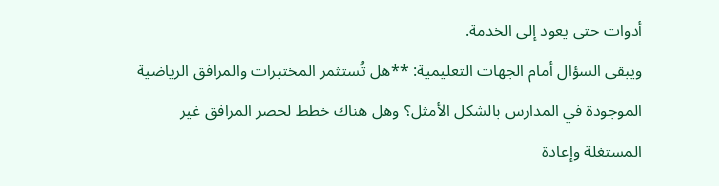أدوات حتى يعود إلى الخدمة.
ويبقى السؤال أمام الجهات التعليمية: **هل تُستثمر المختبرات والمرافق الرياضية الموجودة في المدارس بالشكل الأمثل؟ وهل هناك خطط لحصر المرافق غير المستغلة وإعادة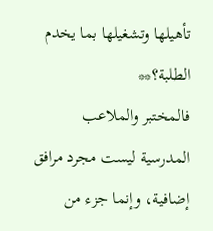تأهيلها وتشغيلها بما يخدم الطلبة؟**
فالمختبر والملاعب المدرسية ليست مجرد مرافق إضافية، وإنما جزء من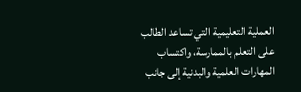العملية التعليمية التي تساعد الطالب على التعلم بالممارسة، واكتساب المهارات العلمية والبدنية إلى جانب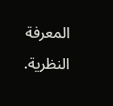المعرفة النظرية.